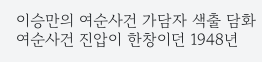이승만의 여순사건 가담자 색출 담화
여순사건 진압이 한창이던 1948년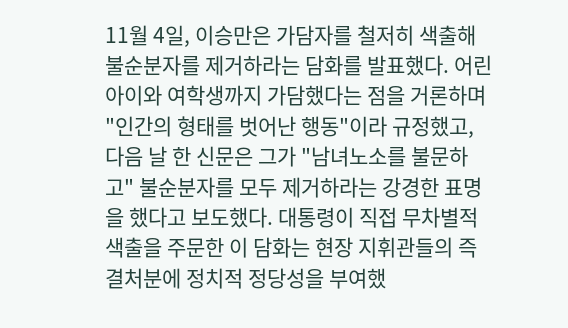11월 4일, 이승만은 가담자를 철저히 색출해 불순분자를 제거하라는 담화를 발표했다. 어린아이와 여학생까지 가담했다는 점을 거론하며 "인간의 형태를 벗어난 행동"이라 규정했고, 다음 날 한 신문은 그가 "남녀노소를 불문하고" 불순분자를 모두 제거하라는 강경한 표명을 했다고 보도했다. 대통령이 직접 무차별적 색출을 주문한 이 담화는 현장 지휘관들의 즉결처분에 정치적 정당성을 부여했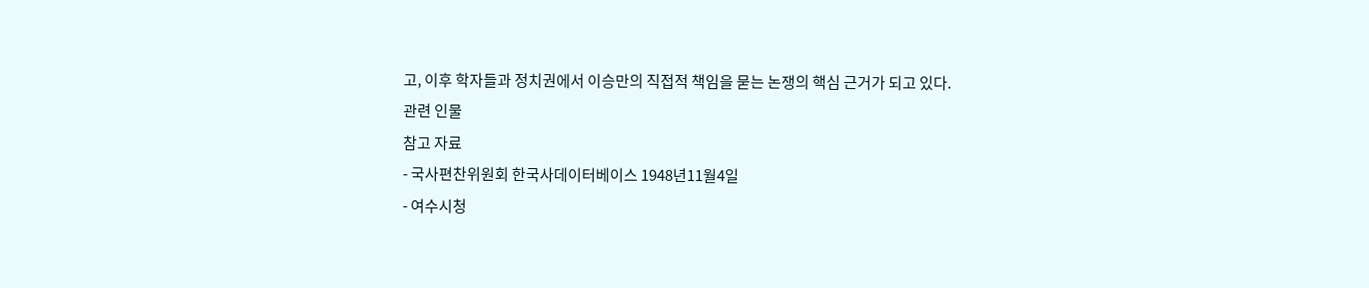고, 이후 학자들과 정치권에서 이승만의 직접적 책임을 묻는 논쟁의 핵심 근거가 되고 있다.
관련 인물
참고 자료
- 국사편찬위원회 한국사데이터베이스 1948년11월4일
- 여수시청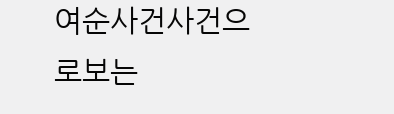여순사건사건으로보는